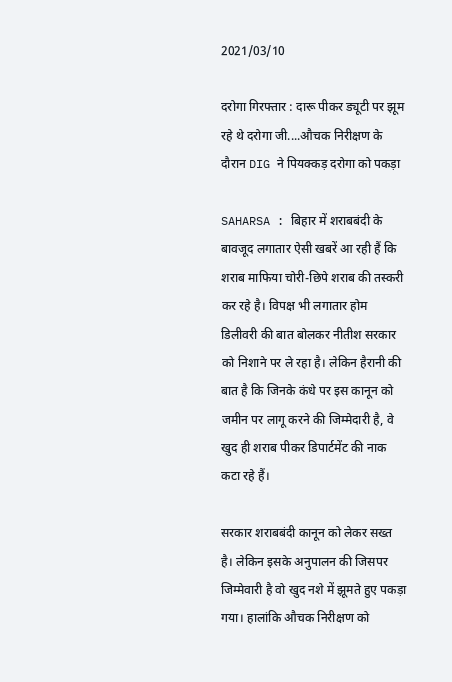2021/03/10

दरोगा गिरफ्तार : दारू पीकर ड्यूटी पर झूम रहे थे दरोगा जी....औचक निरीक्षण के दौरान DIG ने पियक्कड़ दरोगा को पकड़ा

SAHARSA : बिहार में शराबबंदी के बावजूद लगातार ऐसी खबरें आ रही हैं कि शराब माफिया चोरी-छिपे शराब की तस्करी कर रहे है। विपक्ष भी लगातार होम डिलीवरी की बात बोलकर नीतीश सरकार को निशाने पर ले रहा है। लेकिन हैरानी की बात है कि जिनके कंधे पर इस कानून को जमीन पर लागू करने की जिम्मेदारी है, वे खुद ही शराब पीकर डिपार्टमेंट की नाक कटा रहे हैं।

सरकार शराबबंदी कानून को लेकर सख्त है। लेकिन इसके अनुपालन की जिसपर जिम्मेवारी है वो खुद नशे में झूमते हुए पकड़ा गया। हालांकि औचक निरीक्षण को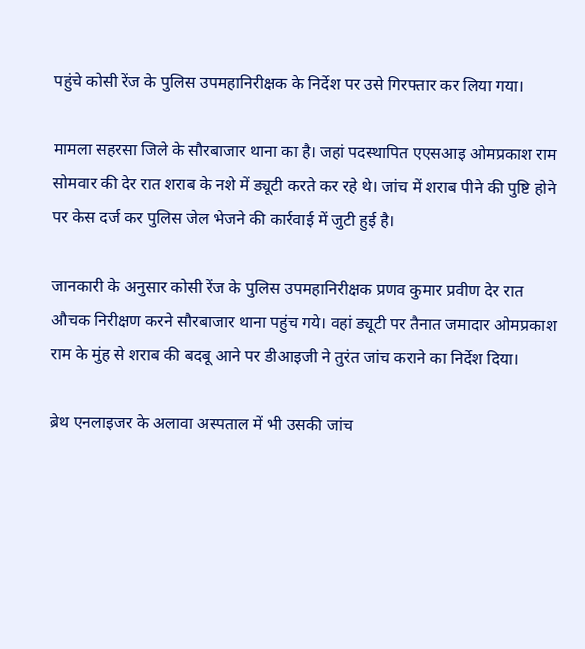पहुंचे कोसी रेंज के पुलिस उपमहानिरीक्षक के निर्देश पर उसे गिरफ्तार कर लिया गया।

मामला सहरसा जिले के सौरबाजार थाना का है। जहां पदस्थापित एएसआइ ओमप्रकाश राम सोमवार की देर रात शराब के नशे में ड्यूटी करते कर रहे थे। जांच में शराब पीने की पुष्टि होने पर केस दर्ज कर पुलिस जेल भेजने की कार्रवाई में जुटी हुई है।

जानकारी के अनुसार कोसी रेंज के पुलिस उपमहानिरीक्षक प्रणव कुमार प्रवीण देर रात औचक निरीक्षण करने सौरबाजार थाना पहुंच गये। वहां ड्यूटी पर तैनात जमादार ओमप्रकाश राम के मुंह से शराब की बदबू आने पर डीआइजी ने तुरंत जांच कराने का निर्देश दिया।

ब्रेथ एनलाइजर के अलावा अस्पताल में भी उसकी जांच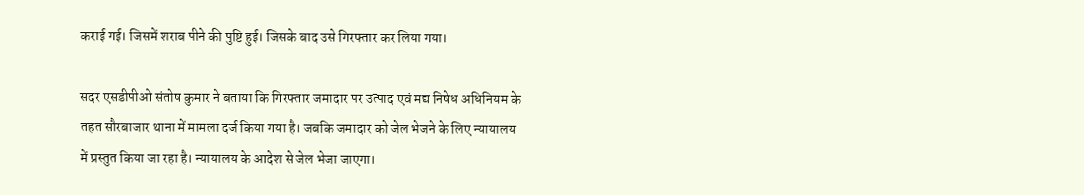कराई गई। जिसमें शराब पीने की पुष्टि हुई। जिसके बाद उसे गिरफ्तार कर लिया गया।

सदर एसडीपीओ संतोष कुमार ने बताया कि गिरफ्तार जमादार पर उत्पाद एवं मद्य निषेध अधिनियम के तहत सौरबाजार थाना में मामला दर्ज किया गया है। जबकि जमादार को जेल भेजने के लिए न्यायालय में प्रस्तुत किया जा रहा है। न्यायालय के आदेश से जेल भेजा जाएगा।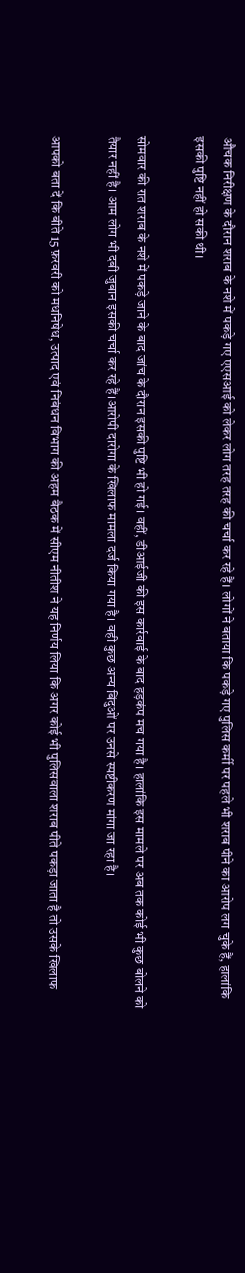औचक निरीक्षण के दौरान शराब के नशे में पकड़े गए एएसआई को लेकर लोग तरह तरह की चर्चा कर रहे हैं। लोगों ने बताया कि पकड़े गए पुलिस कर्मी पर पहले भी शराब पीने का आरोप लग चुके हैं, हालांकि इसकी पुष्टि नहीं हो सकी थी।

सोमवार की रात शराब के नशे में पकड़े जाने के बाद जांच के दौरान इसकी पुष्टि भी हो गई। वहीं, डीआईजी की इस कार्रवाई के बाद हड़कंप मच गया है। हालांकि इस मामले पर अब तक कोई भी कुछ बोलने को तैयार नहीं है। आम लोग भी दबी जुबान इसकी चर्चा कर रहे हैं।आरोपी दारोगा के खिलाफ मामला दर्ज किया गया है। वही कुछ अन्य बिंदुओं पर उनसे स्पष्टीकरण मांगा जा रहा है।

आपको बता दें कि बीते 15 फ़रवरी को मधनिषेध, उत्पाद एवं निबंधन विभाग की अहम बैठक में सीएम नीतीश ने यह निर्णय लिया कि अगर कोई भी पुलिसवाला शराब पीते पकड़ा जाता है तो उसके खिलाफ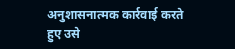अनुशासनात्मक कार्रवाई करते हुए उसे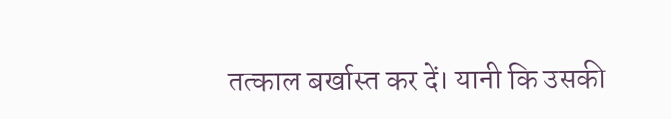तत्काल बर्खास्त कर दें। यानी कि उसकी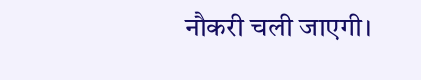नौकरी चली जाएगी।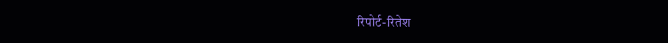रिपोर्ट-रितेश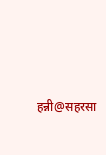हन्नी@सहरसा